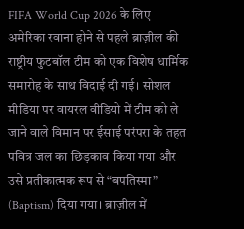FIFA World Cup 2026 के लिए अमेरिका रवाना होने से पहले ब्राज़ील की राष्ट्रीय फुटबॉल टीम को एक विशेष धार्मिक समारोह के साथ विदाई दी गई। सोशल मीडिया पर वायरल वीडियो में टीम को ले जाने वाले विमान पर ईसाई परंपरा के तहत पवित्र जल का छिड़काव किया गया और उसे प्रतीकात्मक रूप से “बपतिस्मा” (Baptism) दिया गया। ब्राज़ील में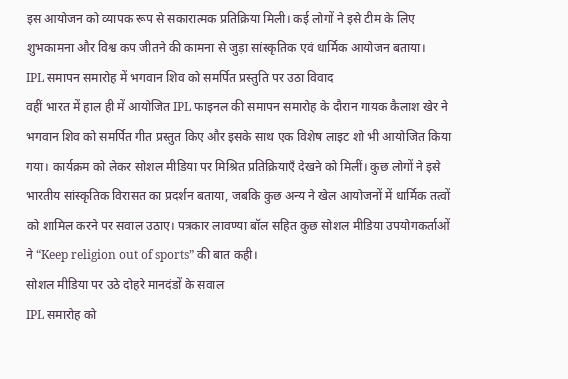इस आयोजन को व्यापक रूप से सकारात्मक प्रतिक्रिया मिली। कई लोगों ने इसे टीम के लिए शुभकामना और विश्व कप जीतने की कामना से जुड़ा सांस्कृतिक एवं धार्मिक आयोजन बताया।
IPL समापन समारोह में भगवान शिव को समर्पित प्रस्तुति पर उठा विवाद
वहीं भारत में हाल ही में आयोजित IPL फाइनल की समापन समारोह के दौरान गायक कैलाश खेर ने भगवान शिव को समर्पित गीत प्रस्तुत किए और इसके साथ एक विशेष लाइट शो भी आयोजित किया गया। कार्यक्रम को लेकर सोशल मीडिया पर मिश्रित प्रतिक्रियाएँ देखने को मिलीं। कुछ लोगों ने इसे भारतीय सांस्कृतिक विरासत का प्रदर्शन बताया, जबकि कुछ अन्य ने खेल आयोजनों में धार्मिक तत्वों को शामिल करने पर सवाल उठाए। पत्रकार लावण्या बॉल सहित कुछ सोशल मीडिया उपयोगकर्ताओं ने “Keep religion out of sports” की बात कही।
सोशल मीडिया पर उठे दोहरे मानदंडों के सवाल
IPL समारोह को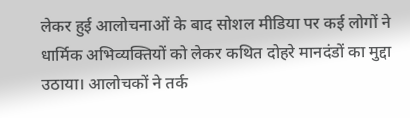लेकर हुई आलोचनाओं के बाद सोशल मीडिया पर कई लोगों ने धार्मिक अभिव्यक्तियों को लेकर कथित दोहरे मानदंडों का मुद्दा उठाया। आलोचकों ने तर्क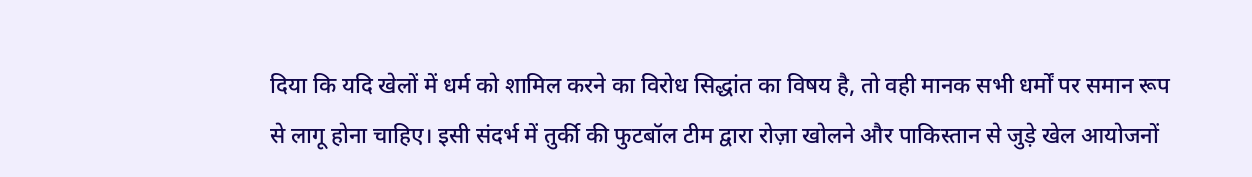दिया कि यदि खेलों में धर्म को शामिल करने का विरोध सिद्धांत का विषय है, तो वही मानक सभी धर्मों पर समान रूप से लागू होना चाहिए। इसी संदर्भ में तुर्की की फुटबॉल टीम द्वारा रोज़ा खोलने और पाकिस्तान से जुड़े खेल आयोजनों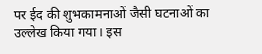पर ईद की शुभकामनाओं जैसी घटनाओं का उल्लेख किया गया। इस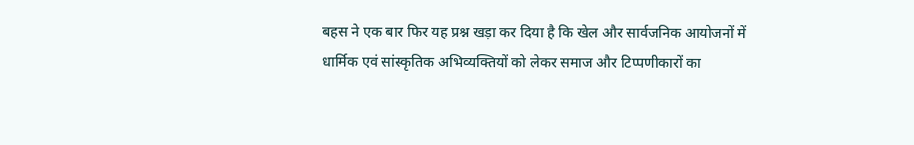बहस ने एक बार फिर यह प्रश्न खड़ा कर दिया है कि खेल और सार्वजनिक आयोजनों में धार्मिक एवं सांस्कृतिक अभिव्यक्तियों को लेकर समाज और टिप्पणीकारों का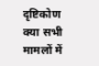दृष्टिकोण क्या सभी मामलों में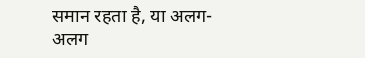समान रहता है, या अलग-अलग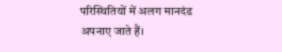परिस्थितियों में अलग मानदंड अपनाए जाते हैं।